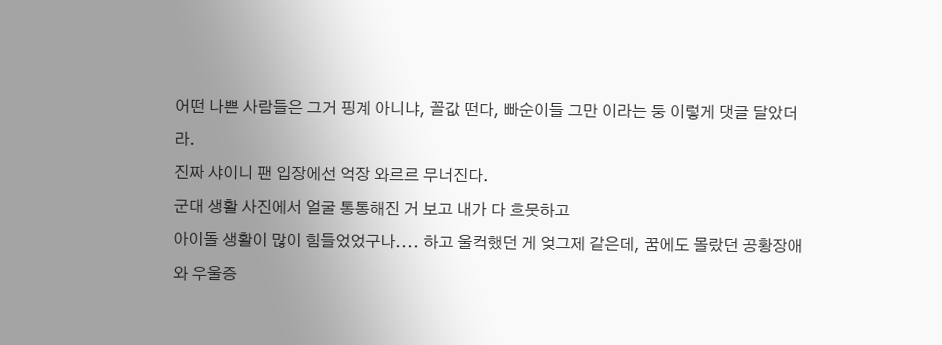어떤 나쁜 사람들은 그거 핑계 아니냐, 꼴값 떤다, 빠순이들 그만 이라는 둥 이렇게 댓글 달았더라.
진짜 샤이니 팬 입장에선 억장 와르르 무너진다.
군대 생활 사진에서 얼굴 통통해진 거 보고 내가 다 흐뭇하고
아이돌 생활이 많이 힘들었었구나.... 하고 울컥했던 게 엊그제 같은데, 꿈에도 몰랐던 공황장애와 우울증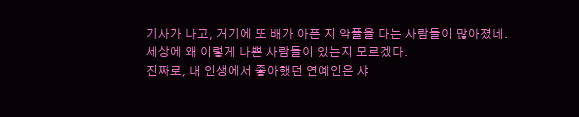기사가 나고, 거기에 또 배가 아픈 지 악플을 다는 사람들이 많아졌네.
세상에 왜 이렇게 나쁜 사람들이 있는지 모르겠다.
진짜로, 내 인생에서 좋아했던 연예인은 샤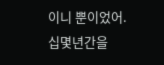이니 뿐이었어. 십몇년간을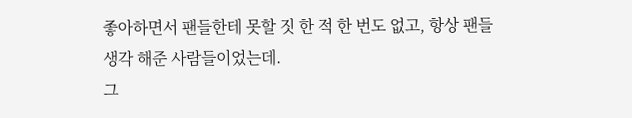좋아하면서 팬들한테 못할 짓 한 적 한 번도 없고, 항상 팬들 생각 해준 사람들이었는데.
그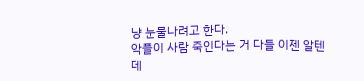냥 눈물나려고 한다.
악플이 사람 죽인다는 거 다들 이젠 알텐데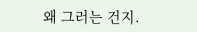왜 그러는 건지.